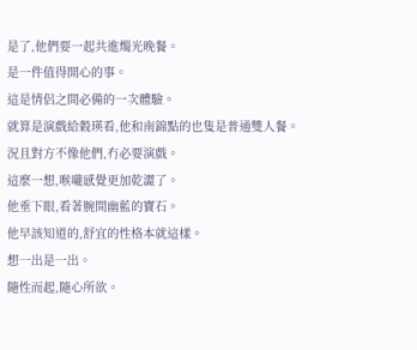是了,他們要一起共進燭光晚餐。
是一件值得開心的事。
這是情侶之間必備的一次體驗。
就算是演戲給穀瑛看,他和南錦點的也隻是普通雙人餐。
況且對方不像他們,冇必要演戲。
這麼一想,喉嚨感覺更加乾澀了。
他垂下眼,看著腕間幽藍的寶石。
他早該知道的,舒宜的性格本就這樣。
想一出是一出。
隨性而起,隨心所欲。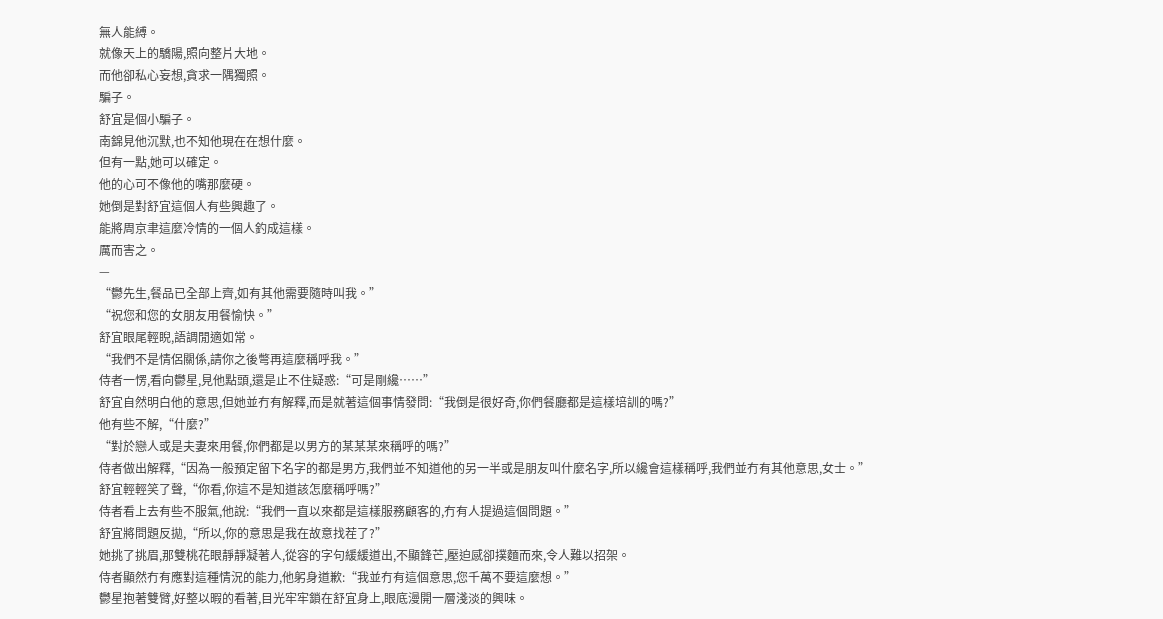無人能縛。
就像天上的驕陽,照向整片大地。
而他卻私心妄想,貪求一隅獨照。
騙子。
舒宜是個小騙子。
南錦見他沉默,也不知他現在在想什麼。
但有一點,她可以確定。
他的心可不像他的嘴那麼硬。
她倒是對舒宜這個人有些興趣了。
能將周京聿這麼冷情的一個人釣成這樣。
厲而害之。
—
“鬱先生,餐品已全部上齊,如有其他需要隨時叫我。”
“祝您和您的女朋友用餐愉快。”
舒宜眼尾輕睨,語調閒適如常。
“我們不是情侶關係,請你之後彆再這麼稱呼我。”
侍者一愣,看向鬱星,見他點頭,還是止不住疑惑:“可是剛纔……”
舒宜自然明白他的意思,但她並冇有解釋,而是就著這個事情發問:“我倒是很好奇,你們餐廳都是這樣培訓的嗎?”
他有些不解,“什麼?”
“對於戀人或是夫妻來用餐,你們都是以男方的某某某來稱呼的嗎?”
侍者做出解釋,“因為一般預定留下名字的都是男方,我們並不知道他的另一半或是朋友叫什麼名字,所以纔會這樣稱呼,我們並冇有其他意思,女士。”
舒宜輕輕笑了聲,“你看,你這不是知道該怎麼稱呼嗎?”
侍者看上去有些不服氣,他說:“我們一直以來都是這樣服務顧客的,冇有人提過這個問題。”
舒宜將問題反拋,“所以,你的意思是我在故意找茬了?”
她挑了挑眉,那雙桃花眼靜靜凝著人,從容的字句緩緩道出,不顯鋒芒,壓迫感卻撲麵而來,令人難以招架。
侍者顯然冇有應對這種情況的能力,他躬身道歉:“我並冇有這個意思,您千萬不要這麼想。”
鬱星抱著雙臂,好整以暇的看著,目光牢牢鎖在舒宜身上,眼底漫開一層淺淡的興味。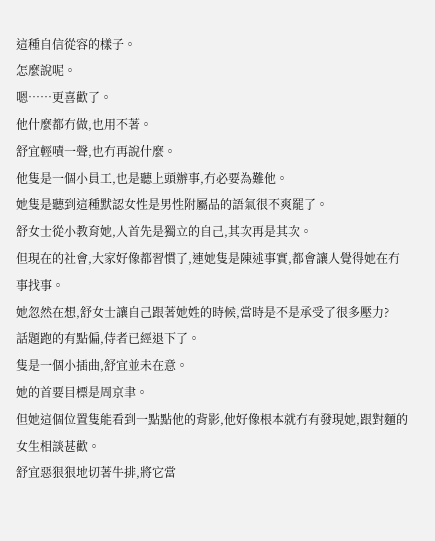這種自信從容的樣子。
怎麼說呢。
嗯……更喜歡了。
他什麼都冇做,也用不著。
舒宜輕嘖一聲,也冇再說什麼。
他隻是一個小員工,也是聽上頭辦事,冇必要為難他。
她隻是聽到這種默認女性是男性附屬品的語氣很不爽罷了。
舒女士從小教育她,人首先是獨立的自己,其次再是其次。
但現在的社會,大家好像都習慣了,連她隻是陳述事實,都會讓人覺得她在冇事找事。
她忽然在想,舒女士讓自己跟著她姓的時候,當時是不是承受了很多壓力?
話題跑的有點偏,侍者已經退下了。
隻是一個小插曲,舒宜並未在意。
她的首要目標是周京聿。
但她這個位置隻能看到一點點他的背影,他好像根本就冇有發現她,跟對麵的女生相談甚歡。
舒宜惡狠狠地切著牛排,將它當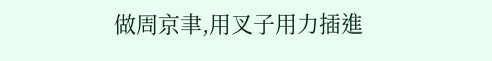做周京聿,用叉子用力插進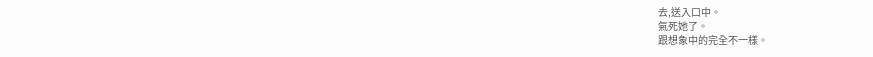去,送入口中。
氣死她了。
跟想象中的完全不一樣。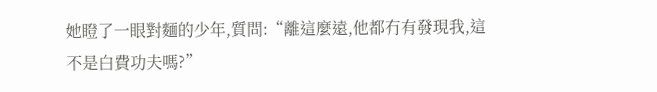她瞪了一眼對麵的少年,質問:“離這麼遠,他都冇有發現我,這不是白費功夫嗎?”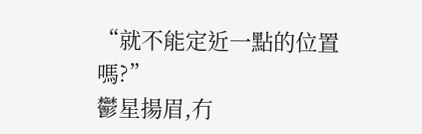“就不能定近一點的位置嗎?”
鬱星揚眉,冇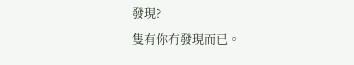發現?
隻有你冇發現而已。